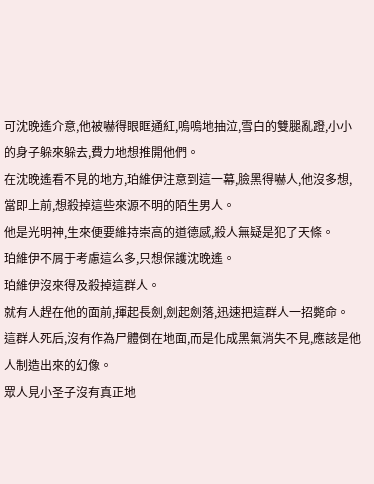可沈晚遙介意,他被嚇得眼眶通紅,嗚嗚地抽泣,雪白的雙腿亂蹬,小小的身子躲來躲去,費力地想推開他們。
在沈晚遙看不見的地方,珀維伊注意到這一幕,臉黑得嚇人,他沒多想,當即上前,想殺掉這些來源不明的陌生男人。
他是光明神,生來便要維持崇高的道德感,殺人無疑是犯了天條。
珀維伊不屑于考慮這么多,只想保護沈晚遙。
珀維伊沒來得及殺掉這群人。
就有人趕在他的面前,揮起長劍,劍起劍落,迅速把這群人一招斃命。
這群人死后,沒有作為尸體倒在地面,而是化成黑氣消失不見,應該是他人制造出來的幻像。
眾人見小圣子沒有真正地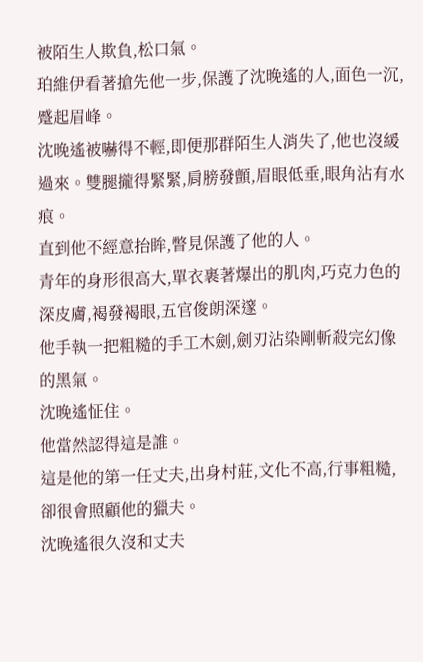被陌生人欺負,松口氣。
珀維伊看著搶先他一步,保護了沈晚遙的人,面色一沉,蹙起眉峰。
沈晚遙被嚇得不輕,即便那群陌生人消失了,他也沒緩過來。雙腿攏得緊緊,肩膀發顫,眉眼低垂,眼角沾有水痕。
直到他不經意抬眸,瞥見保護了他的人。
青年的身形很高大,單衣裹著爆出的肌肉,巧克力色的深皮膚,褐發褐眼,五官俊朗深邃。
他手執一把粗糙的手工木劍,劍刃沾染剛斬殺完幻像的黑氣。
沈晚遙怔住。
他當然認得這是誰。
這是他的第一任丈夫,出身村莊,文化不高,行事粗糙,卻很會照顧他的獵夫。
沈晚遙很久沒和丈夫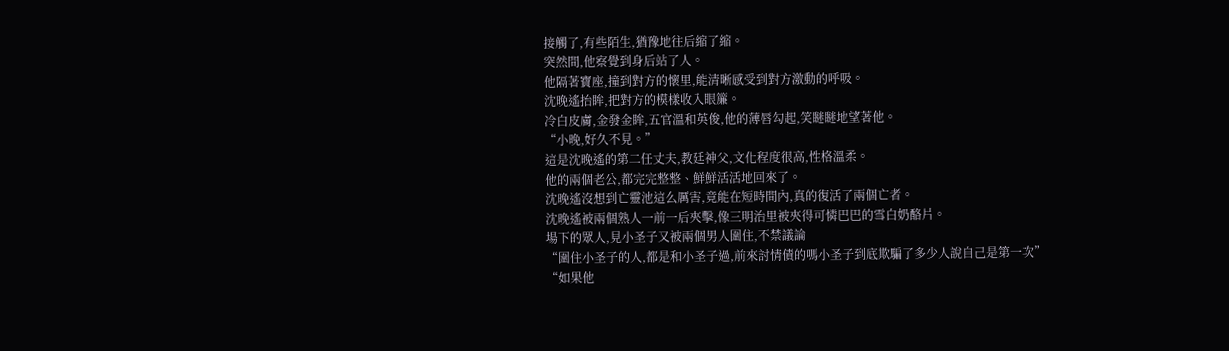接觸了,有些陌生,猶豫地往后縮了縮。
突然間,他察覺到身后站了人。
他隔著寶座,撞到對方的懷里,能清晰感受到對方激動的呼吸。
沈晚遙抬眸,把對方的模樣收入眼簾。
冷白皮膚,金發金眸,五官溫和英俊,他的薄唇勾起,笑瞇瞇地望著他。
“小晚,好久不見。”
這是沈晚遙的第二任丈夫,教廷神父,文化程度很高,性格溫柔。
他的兩個老公,都完完整整、鮮鮮活活地回來了。
沈晚遙沒想到亡靈池這么厲害,竟能在短時間內,真的復活了兩個亡者。
沈晚遙被兩個熟人一前一后夾擊,像三明治里被夾得可憐巴巴的雪白奶酪片。
場下的眾人,見小圣子又被兩個男人圍住,不禁議論
“圍住小圣子的人,都是和小圣子過,前來討情債的嗎小圣子到底欺騙了多少人說自己是第一次”
“如果他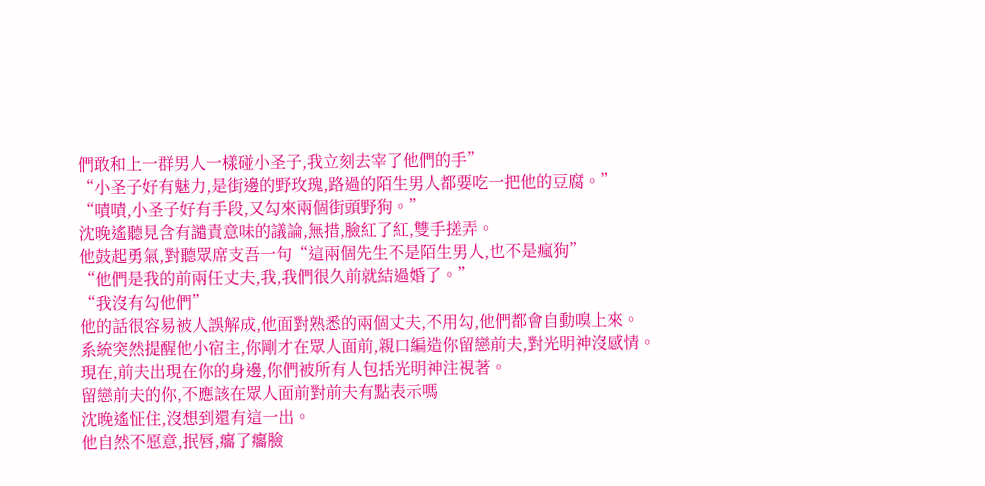們敢和上一群男人一樣碰小圣子,我立刻去宰了他們的手”
“小圣子好有魅力,是街邊的野玫瑰,路過的陌生男人都要吃一把他的豆腐。”
“嘖嘖,小圣子好有手段,又勾來兩個街頭野狗。”
沈晚遙聽見含有譴責意味的議論,無措,臉紅了紅,雙手搓弄。
他鼓起勇氣,對聽眾席支吾一句“這兩個先生不是陌生男人,也不是瘋狗”
“他們是我的前兩任丈夫,我,我們很久前就結過婚了。”
“我沒有勾他們”
他的話很容易被人誤解成,他面對熟悉的兩個丈夫,不用勾,他們都會自動嗅上來。
系統突然提醒他小宿主,你剛才在眾人面前,親口編造你留戀前夫,對光明神沒感情。
現在,前夫出現在你的身邊,你們被所有人包括光明神注視著。
留戀前夫的你,不應該在眾人面前對前夫有點表示嗎
沈晚遙怔住,沒想到還有這一出。
他自然不愿意,抿唇,癟了癟臉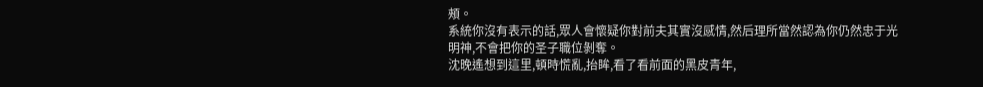頰。
系統你沒有表示的話,眾人會懷疑你對前夫其實沒感情,然后理所當然認為你仍然忠于光明神,不會把你的圣子職位剝奪。
沈晚遙想到這里,頓時慌亂,抬眸,看了看前面的黑皮青年,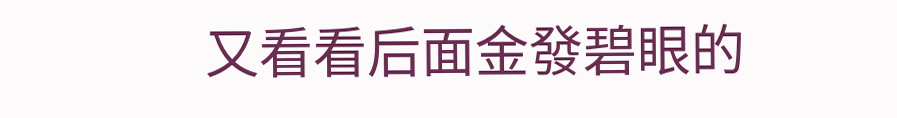又看看后面金發碧眼的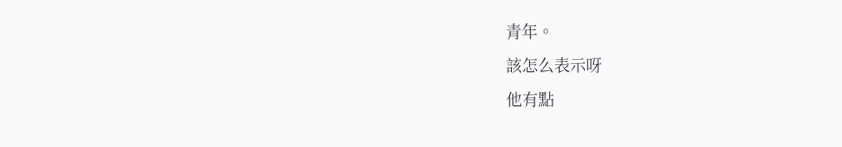青年。
該怎么表示呀
他有點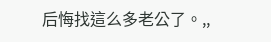后悔找這么多老公了。,,